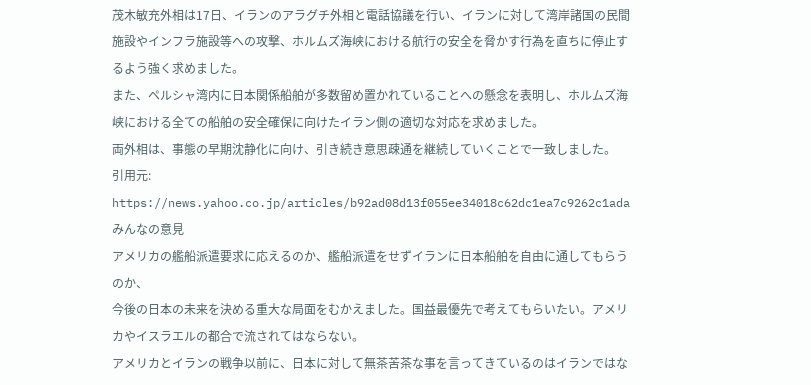茂木敏充外相は17日、イランのアラグチ外相と電話協議を行い、イランに対して湾岸諸国の民間施設やインフラ施設等への攻撃、ホルムズ海峡における航行の安全を脅かす行為を直ちに停止するよう強く求めました。
また、ペルシャ湾内に日本関係船舶が多数留め置かれていることへの懸念を表明し、ホルムズ海峡における全ての船舶の安全確保に向けたイラン側の適切な対応を求めました。
両外相は、事態の早期沈静化に向け、引き続き意思疎通を継続していくことで一致しました。
引用元: https://news.yahoo.co.jp/articles/b92ad08d13f055ee34018c62dc1ea7c9262c1ada
みんなの意見
アメリカの艦船派遣要求に応えるのか、艦船派遣をせずイランに日本船舶を自由に通してもらうのか、
今後の日本の未来を決める重大な局面をむかえました。国益最優先で考えてもらいたい。アメリカやイスラエルの都合で流されてはならない。
アメリカとイランの戦争以前に、日本に対して無茶苦茶な事を言ってきているのはイランではな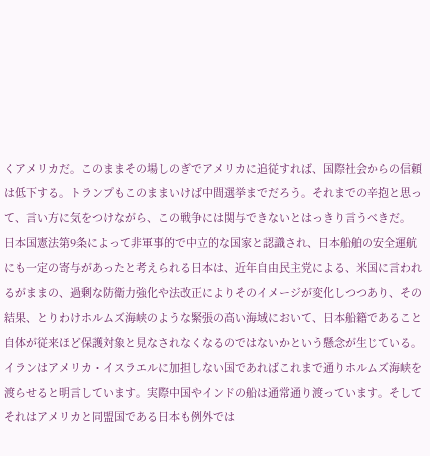くアメリカだ。このままその場しのぎでアメリカに追従すれば、国際社会からの信頼は低下する。トランプもこのままいけば中間選挙までだろう。それまでの辛抱と思って、言い方に気をつけながら、この戦争には関与できないとはっきり言うべきだ。
日本国憲法第9条によって非軍事的で中立的な国家と認識され、日本船舶の安全運航にも一定の寄与があったと考えられる日本は、近年自由民主党による、米国に言われるがままの、過剰な防衛力強化や法改正によりそのイメージが変化しつつあり、その結果、とりわけホルムズ海峡のような緊張の高い海域において、日本船籍であること自体が従来ほど保護対象と見なされなくなるのではないかという懸念が生じている。
イランはアメリカ・イスラエルに加担しない国であればこれまで通りホルムズ海峡を渡らせると明言しています。実際中国やインドの船は通常通り渡っています。そしてそれはアメリカと同盟国である日本も例外では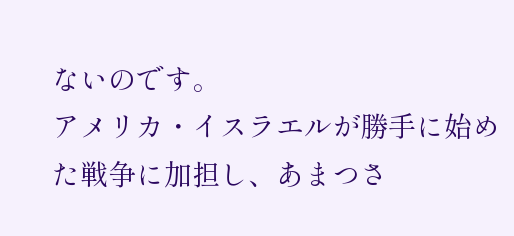ないのです。
アメリカ・イスラエルが勝手に始めた戦争に加担し、あまつさ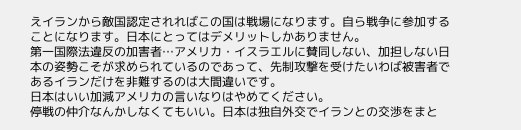えイランから敵国認定されればこの国は戦場になります。自ら戦争に参加することになります。日本にとってはデメリットしかありません。
第一国際法違反の加害者…アメリカ・イスラエルに賛同しない、加担しない日本の姿勢こそが求められているのであって、先制攻撃を受けたいわば被害者であるイランだけを非難するのは大間違いです。
日本はいい加減アメリカの言いなりはやめてください。
停戦の仲介なんかしなくてもいい。日本は独自外交でイランとの交渉をまと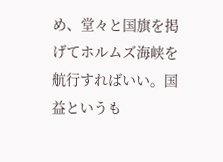め、堂々と国旗を掲げてホルムズ海峡を航行すればいい。国益というも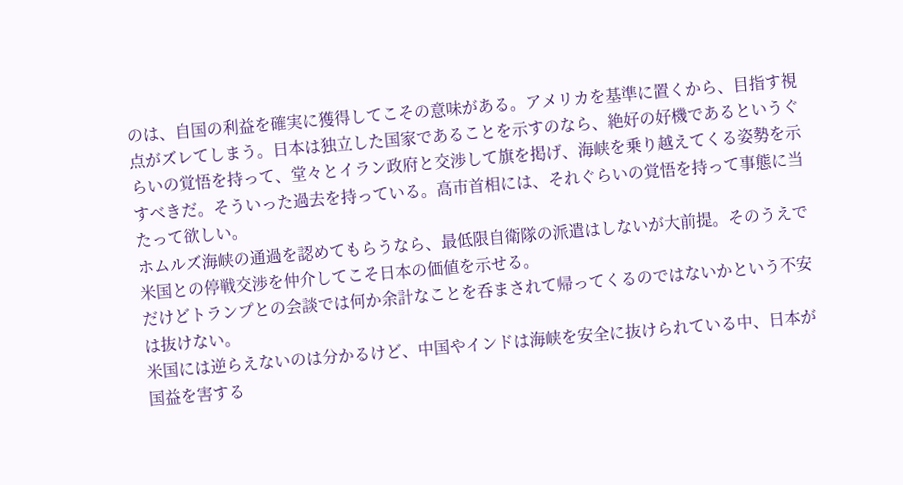のは、自国の利益を確実に獲得してこその意味がある。アメリカを基準に置くから、目指す視点がズレてしまう。日本は独立した国家であることを示すのなら、絶好の好機であるというぐらいの覚悟を持って、堂々とイラン政府と交渉して旗を掲げ、海峡を乗り越えてくる姿勢を示すべきだ。そういった過去を持っている。高市首相には、それぐらいの覚悟を持って事態に当たって欲しい。
ホムルズ海峡の通過を認めてもらうなら、最低限自衛隊の派遣はしないが大前提。そのうえで米国との停戦交渉を仲介してこそ日本の価値を示せる。
だけどトランプとの会談では何か余計なことを呑まされて帰ってくるのではないかという不安は抜けない。
米国には逆らえないのは分かるけど、中国やインドは海峡を安全に抜けられている中、日本が国益を害する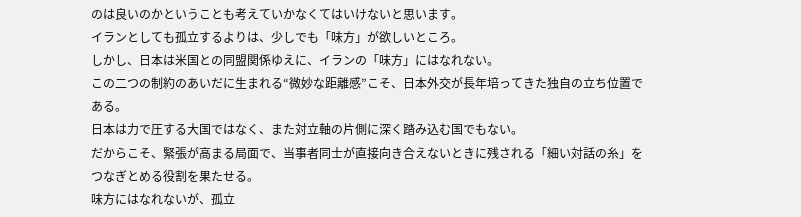のは良いのかということも考えていかなくてはいけないと思います。
イランとしても孤立するよりは、少しでも「味方」が欲しいところ。
しかし、日本は米国との同盟関係ゆえに、イランの「味方」にはなれない。
この二つの制約のあいだに生まれる“微妙な距離感”こそ、日本外交が長年培ってきた独自の立ち位置である。
日本は力で圧する大国ではなく、また対立軸の片側に深く踏み込む国でもない。
だからこそ、緊張が高まる局面で、当事者同士が直接向き合えないときに残される「細い対話の糸」をつなぎとめる役割を果たせる。
味方にはなれないが、孤立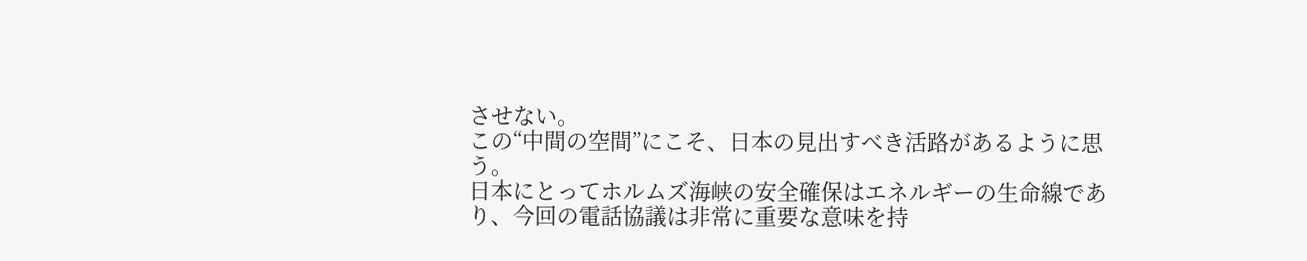させない。
この“中間の空間”にこそ、日本の見出すべき活路があるように思う。
日本にとってホルムズ海峡の安全確保はエネルギーの生命線であり、今回の電話協議は非常に重要な意味を持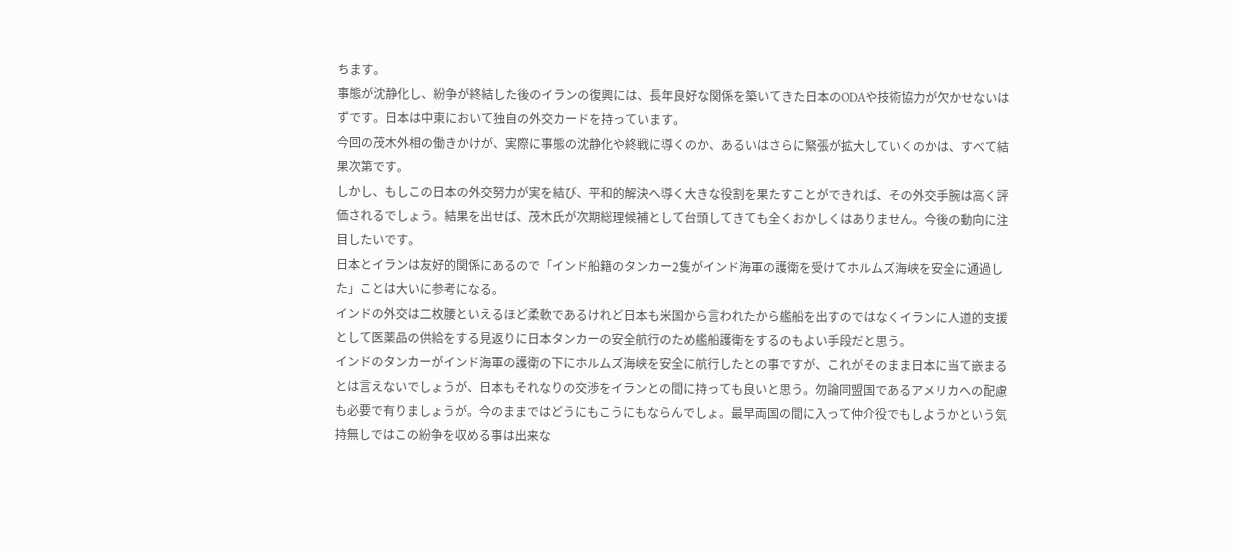ちます。
事態が沈静化し、紛争が終結した後のイランの復興には、長年良好な関係を築いてきた日本のODAや技術協力が欠かせないはずです。日本は中東において独自の外交カードを持っています。
今回の茂木外相の働きかけが、実際に事態の沈静化や終戦に導くのか、あるいはさらに緊張が拡大していくのかは、すべて結果次第です。
しかし、もしこの日本の外交努力が実を結び、平和的解決へ導く大きな役割を果たすことができれば、その外交手腕は高く評価されるでしょう。結果を出せば、茂木氏が次期総理候補として台頭してきても全くおかしくはありません。今後の動向に注目したいです。
日本とイランは友好的関係にあるので「インド船籍のタンカー2隻がインド海軍の護衛を受けてホルムズ海峡を安全に通過した」ことは大いに参考になる。
インドの外交は二枚腰といえるほど柔軟であるけれど日本も米国から言われたから艦船を出すのではなくイランに人道的支援として医薬品の供給をする見返りに日本タンカーの安全航行のため艦船護衛をするのもよい手段だと思う。
インドのタンカーがインド海軍の護衛の下にホルムズ海峡を安全に航行したとの事ですが、これがそのまま日本に当て嵌まるとは言えないでしょうが、日本もそれなりの交渉をイランとの間に持っても良いと思う。勿論同盟国であるアメリカへの配慮も必要で有りましょうが。今のままではどうにもこうにもならんでしょ。最早両国の間に入って仲介役でもしようかという気持無しではこの紛争を収める事は出来な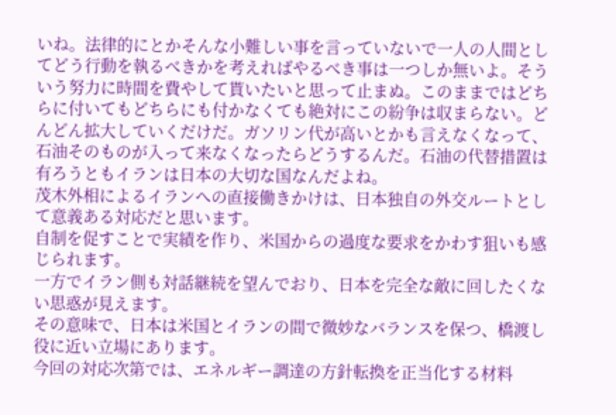いね。法律的にとかそんな小難しい事を言っていないで一人の人間としてどう行動を執るべきかを考えればやるべき事は一つしか無いよ。そういう努力に時間を費やして貰いたいと思って止まぬ。このままではどちらに付いてもどちらにも付かなくても絶対にこの紛争は収まらない。どんどん拡大していくだけだ。ガソリン代が高いとかも言えなくなって、石油そのものが入って来なくなったらどうするんだ。石油の代替措置は有ろうともイランは日本の大切な国なんだよね。
茂木外相によるイランへの直接働きかけは、日本独自の外交ルートとして意義ある対応だと思います。
自制を促すことで実績を作り、米国からの過度な要求をかわす狙いも感じられます。
一方でイラン側も対話継続を望んでおり、日本を完全な敵に回したくない思惑が見えます。
その意味で、日本は米国とイランの間で微妙なバランスを保つ、橋渡し役に近い立場にあります。
今回の対応次第では、エネルギー調達の方針転換を正当化する材料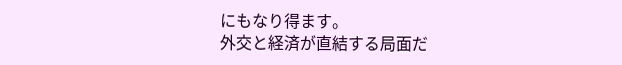にもなり得ます。
外交と経済が直結する局面だ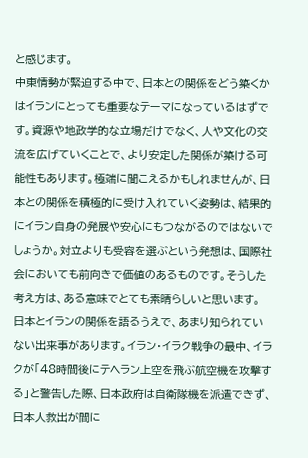と感じます。
中東情勢が緊迫する中で、日本との関係をどう築くかはイランにとっても重要なテーマになっているはずです。資源や地政学的な立場だけでなく、人や文化の交流を広げていくことで、より安定した関係が築ける可能性もあります。極端に聞こえるかもしれませんが、日本との関係を積極的に受け入れていく姿勢は、結果的にイラン自身の発展や安心にもつながるのではないでしょうか。対立よりも受容を選ぶという発想は、国際社会においても前向きで価値のあるものです。そうした考え方は、ある意味でとても素晴らしいと思います。
日本とイランの関係を語るうえで、あまり知られていない出来事があります。イラン・イラク戦争の最中、イラクが「48時間後にテヘラン上空を飛ぶ航空機を攻撃する」と警告した際、日本政府は自衛隊機を派遣できず、日本人救出が間に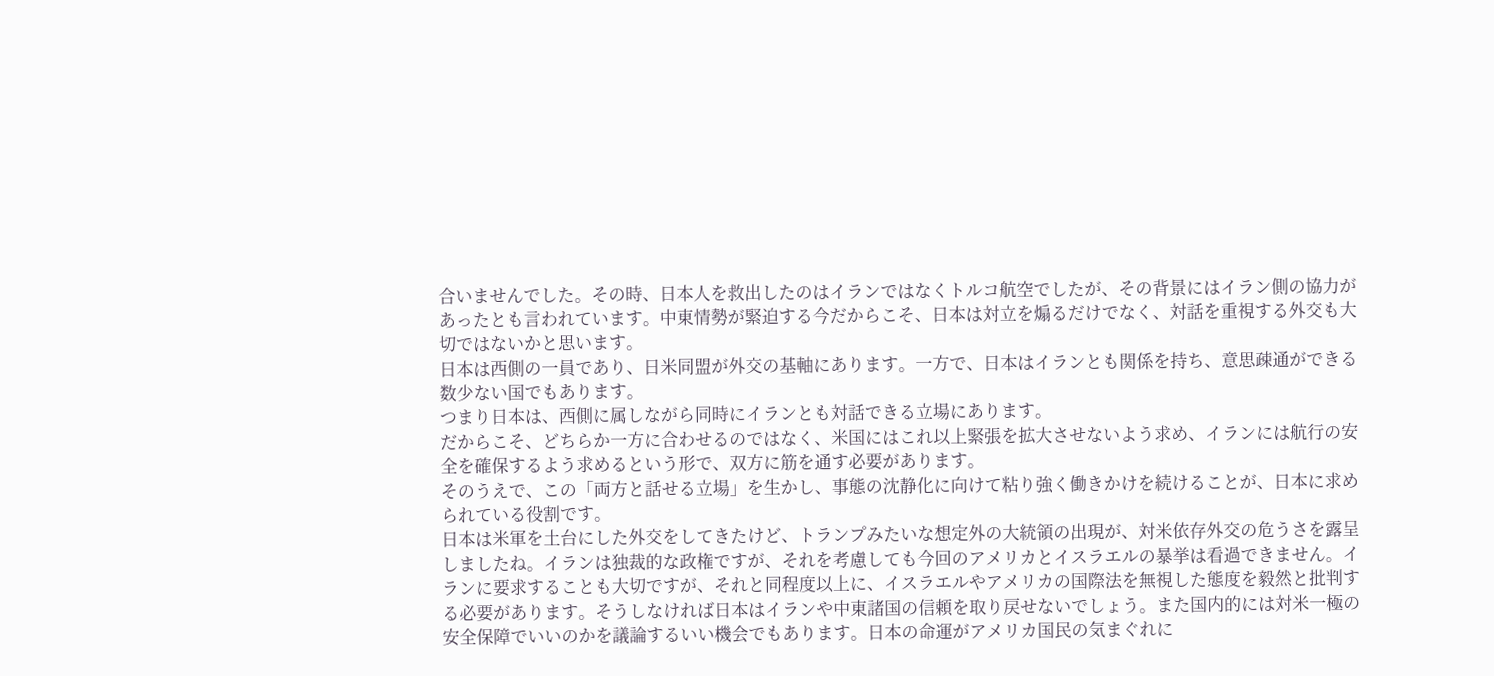合いませんでした。その時、日本人を救出したのはイランではなくトルコ航空でしたが、その背景にはイラン側の協力があったとも言われています。中東情勢が緊迫する今だからこそ、日本は対立を煽るだけでなく、対話を重視する外交も大切ではないかと思います。
日本は西側の一員であり、日米同盟が外交の基軸にあります。一方で、日本はイランとも関係を持ち、意思疎通ができる数少ない国でもあります。
つまり日本は、西側に属しながら同時にイランとも対話できる立場にあります。
だからこそ、どちらか一方に合わせるのではなく、米国にはこれ以上緊張を拡大させないよう求め、イランには航行の安全を確保するよう求めるという形で、双方に筋を通す必要があります。
そのうえで、この「両方と話せる立場」を生かし、事態の沈静化に向けて粘り強く働きかけを続けることが、日本に求められている役割です。
日本は米軍を土台にした外交をしてきたけど、トランプみたいな想定外の大統領の出現が、対米依存外交の危うさを露呈しましたね。イランは独裁的な政権ですが、それを考慮しても今回のアメリカとイスラエルの暴挙は看過できません。イランに要求することも大切ですが、それと同程度以上に、イスラエルやアメリカの国際法を無視した態度を毅然と批判する必要があります。そうしなければ日本はイランや中東諸国の信頼を取り戻せないでしょう。また国内的には対米一極の安全保障でいいのかを議論するいい機会でもあります。日本の命運がアメリカ国民の気まぐれに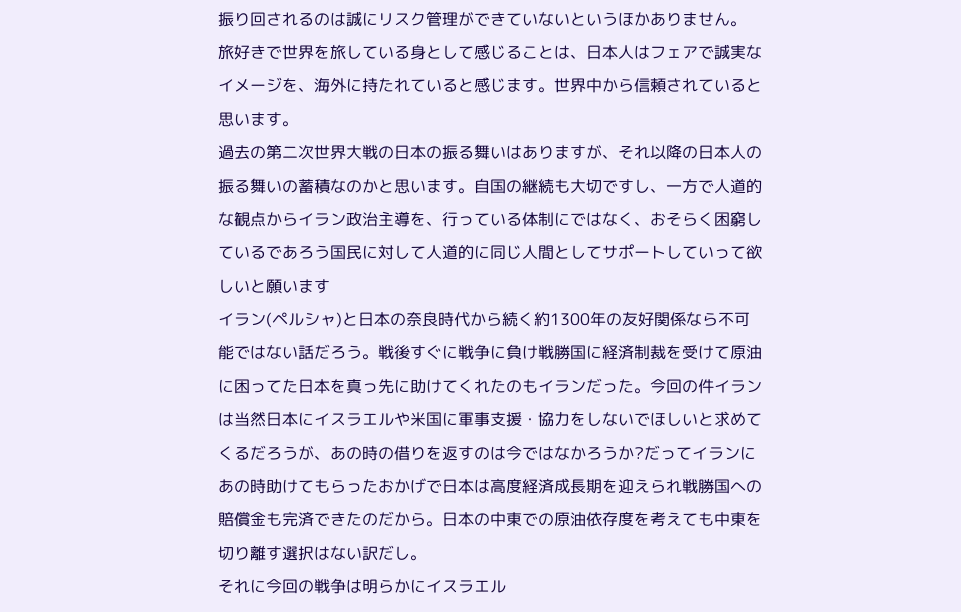振り回されるのは誠にリスク管理ができていないというほかありません。
旅好きで世界を旅している身として感じることは、日本人はフェアで誠実なイメージを、海外に持たれていると感じます。世界中から信頼されていると思います。
過去の第二次世界大戦の日本の振る舞いはありますが、それ以降の日本人の振る舞いの蓄積なのかと思います。自国の継続も大切ですし、一方で人道的な観点からイラン政治主導を、行っている体制にではなく、おそらく困窮しているであろう国民に対して人道的に同じ人間としてサポートしていって欲しいと願います
イラン(ペルシャ)と日本の奈良時代から続く約1300年の友好関係なら不可能ではない話だろう。戦後すぐに戦争に負け戦勝国に経済制裁を受けて原油に困ってた日本を真っ先に助けてくれたのもイランだった。今回の件イランは当然日本にイスラエルや米国に軍事支援・協力をしないでほしいと求めてくるだろうが、あの時の借りを返すのは今ではなかろうか?だってイランにあの時助けてもらったおかげで日本は高度経済成長期を迎えられ戦勝国への賠償金も完済できたのだから。日本の中東での原油依存度を考えても中東を切り離す選択はない訳だし。
それに今回の戦争は明らかにイスラエル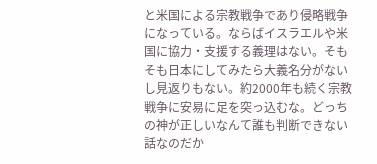と米国による宗教戦争であり侵略戦争になっている。ならばイスラエルや米国に協力・支援する義理はない。そもそも日本にしてみたら大義名分がないし見返りもない。約2000年も続く宗教戦争に安易に足を突っ込むな。どっちの神が正しいなんて誰も判断できない話なのだか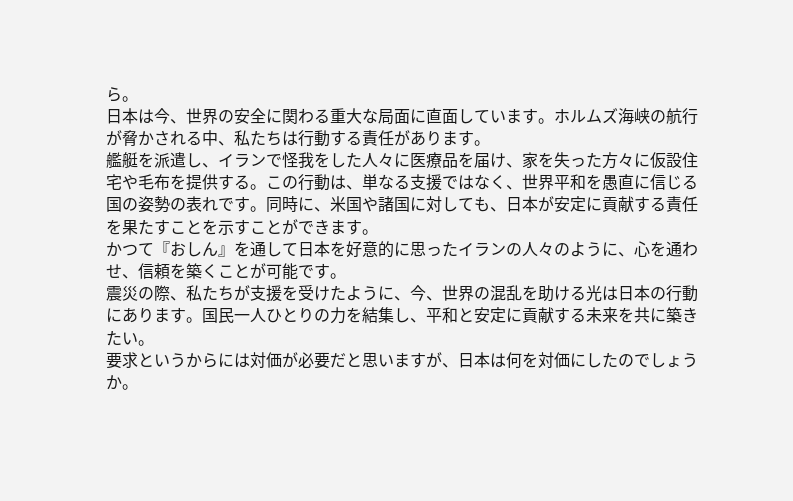ら。
日本は今、世界の安全に関わる重大な局面に直面しています。ホルムズ海峡の航行が脅かされる中、私たちは行動する責任があります。
艦艇を派遣し、イランで怪我をした人々に医療品を届け、家を失った方々に仮設住宅や毛布を提供する。この行動は、単なる支援ではなく、世界平和を愚直に信じる国の姿勢の表れです。同時に、米国や諸国に対しても、日本が安定に貢献する責任を果たすことを示すことができます。
かつて『おしん』を通して日本を好意的に思ったイランの人々のように、心を通わせ、信頼を築くことが可能です。
震災の際、私たちが支援を受けたように、今、世界の混乱を助ける光は日本の行動にあります。国民一人ひとりの力を結集し、平和と安定に貢献する未来を共に築きたい。
要求というからには対価が必要だと思いますが、日本は何を対価にしたのでしょうか。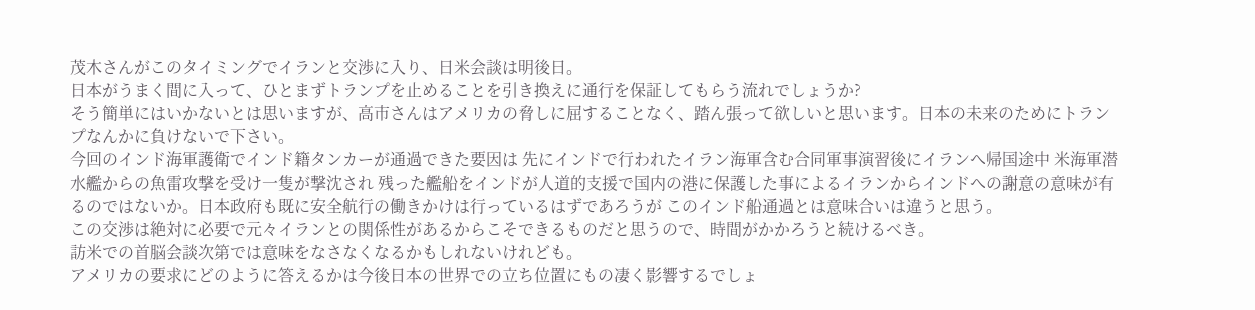茂木さんがこのタイミングでイランと交渉に入り、日米会談は明後日。
日本がうまく間に入って、ひとまずトランプを止めることを引き換えに通行を保証してもらう流れでしょうか?
そう簡単にはいかないとは思いますが、高市さんはアメリカの脅しに屈することなく、踏ん張って欲しいと思います。日本の未来のためにトランプなんかに負けないで下さい。
今回のインド海軍護衛でインド籍タンカーが通過できた要因は 先にインドで行われたイラン海軍含む合同軍事演習後にイランへ帰国途中 米海軍潜水艦からの魚雷攻撃を受け一隻が撃沈され 残った艦船をインドが人道的支援で国内の港に保護した事によるイランからインドへの謝意の意味が有るのではないか。日本政府も既に安全航行の働きかけは行っているはずであろうが このインド船通過とは意味合いは違うと思う。
この交渉は絶対に必要で元々イランとの関係性があるからこそできるものだと思うので、時間がかかろうと続けるべき。
訪米での首脳会談次第では意味をなさなくなるかもしれないけれども。
アメリカの要求にどのように答えるかは今後日本の世界での立ち位置にもの凄く影響するでしょ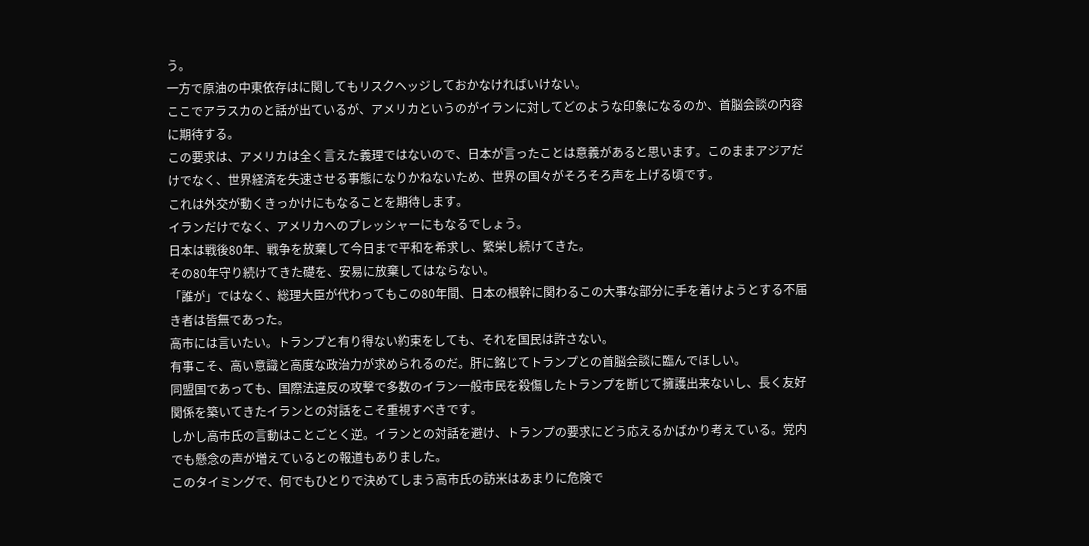う。
一方で原油の中東依存はに関してもリスクヘッジしておかなければいけない。
ここでアラスカのと話が出ているが、アメリカというのがイランに対してどのような印象になるのか、首脳会談の内容に期待する。
この要求は、アメリカは全く言えた義理ではないので、日本が言ったことは意義があると思います。このままアジアだけでなく、世界経済を失速させる事態になりかねないため、世界の国々がそろそろ声を上げる頃です。
これは外交が動くきっかけにもなることを期待します。
イランだけでなく、アメリカへのプレッシャーにもなるでしょう。
日本は戦後80年、戦争を放棄して今日まで平和を希求し、繁栄し続けてきた。
その80年守り続けてきた礎を、安易に放棄してはならない。
「誰が」ではなく、総理大臣が代わってもこの80年間、日本の根幹に関わるこの大事な部分に手を着けようとする不届き者は皆無であった。
高市には言いたい。トランプと有り得ない約束をしても、それを国民は許さない。
有事こそ、高い意識と高度な政治力が求められるのだ。肝に銘じてトランプとの首脳会談に臨んでほしい。
同盟国であっても、国際法違反の攻撃で多数のイラン一般市民を殺傷したトランプを断じて擁護出来ないし、長く友好関係を築いてきたイランとの対話をこそ重視すべきです。
しかし高市氏の言動はことごとく逆。イランとの対話を避け、トランプの要求にどう応えるかばかり考えている。党内でも懸念の声が増えているとの報道もありました。
このタイミングで、何でもひとりで決めてしまう高市氏の訪米はあまりに危険で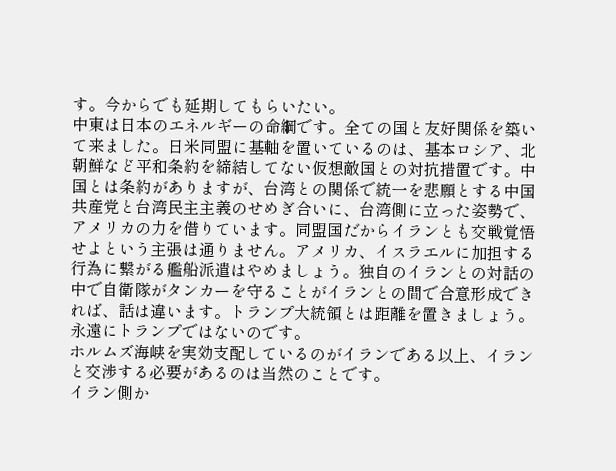す。今からでも延期してもらいたい。
中東は日本のエネルギーの命綱です。全ての国と友好関係を築いて来ました。日米同盟に基軸を置いているのは、基本ロシア、北朝鮮など平和条約を締結してない仮想敵国との対抗措置です。中国とは条約がありますが、台湾との関係で統一を悲願とする中国共産党と台湾民主主義のせめぎ合いに、台湾側に立った姿勢で、アメリカの力を借りています。同盟国だからイランとも交戦覚悟せよという主張は通りません。アメリカ、イスラエルに加担する行為に繋がる艦船派遣はやめましょう。独自のイランとの対話の中で自衛隊がタンカーを守ることがイランとの間で合意形成できれば、話は違います。トランプ大統領とは距離を置きましょう。永遠にトランプではないのです。
ホルムズ海峡を実効支配しているのがイランである以上、イランと交渉する必要があるのは当然のことです。
イラン側か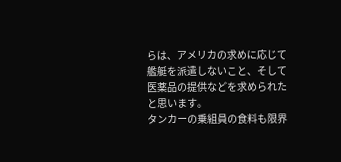らは、アメリカの求めに応じて艦艇を派遣しないこと、そして医薬品の提供などを求められたと思います。
タンカーの乗組員の食料も限界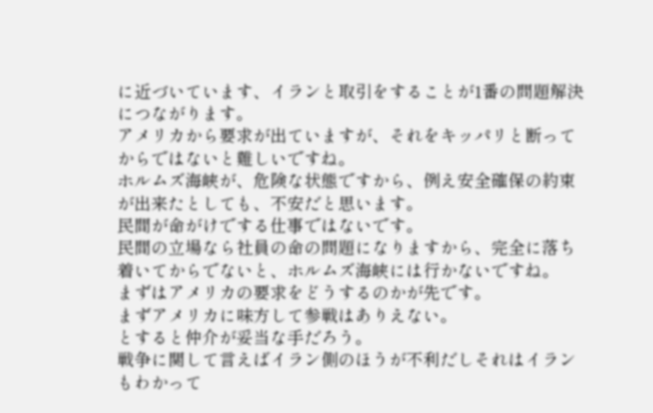に近づいています、イランと取引をすることが1番の問題解決につながります。
アメリカから要求が出ていますが、それをキッパリと断ってからではないと難しいですね。
ホルムズ海峡が、危険な状態ですから、例え安全確保の約束が出来たとしても、不安だと思います。
民間が命がけでする仕事ではないです。
民間の立場なら社員の命の問題になりますから、完全に落ち着いてからでないと、ホルムズ海峡には行かないですね。
まずはアメリカの要求をどうするのかが先です。
まずアメリカに味方して参戦はありえない。
とすると仲介が妥当な手だろう。
戦争に関して言えばイラン側のほうが不利だしそれはイランもわかって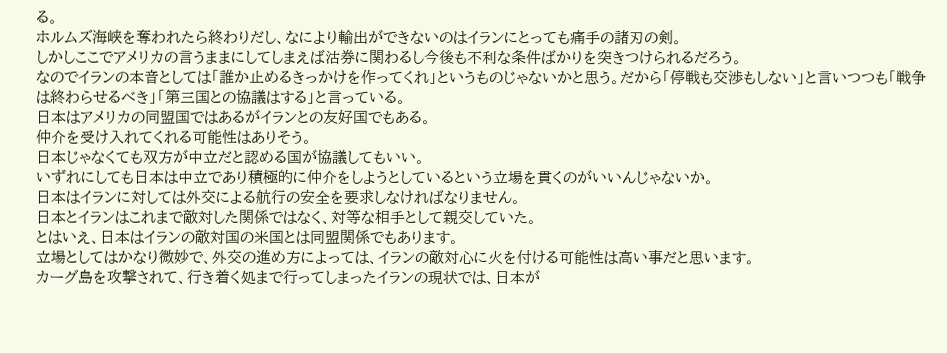る。
ホルムズ海峡を奪われたら終わりだし、なにより輸出ができないのはイランにとっても痛手の諸刃の剣。
しかしここでアメリカの言うままにしてしまえば沽券に関わるし今後も不利な条件ばかりを突きつけられるだろう。
なのでイランの本音としては「誰か止めるきっかけを作ってくれ」というものじゃないかと思う。だから「停戦も交渉もしない」と言いつつも「戦争は終わらせるべき」「第三国との協議はする」と言っている。
日本はアメリカの同盟国ではあるがイランとの友好国でもある。
仲介を受け入れてくれる可能性はありそう。
日本じゃなくても双方が中立だと認める国が協議してもいい。
いずれにしても日本は中立であり積極的に仲介をしようとしているという立場を貫くのがいいんじゃないか。
日本はイランに対しては外交による航行の安全を要求しなければなりません。
日本とイランはこれまで敵対した関係ではなく、対等な相手として親交していた。
とはいえ、日本はイランの敵対国の米国とは同盟関係でもあります。
立場としてはかなり微妙で、外交の進め方によっては、イランの敵対心に火を付ける可能性は高い事だと思います。
カーグ島を攻撃されて、行き着く処まで行ってしまったイランの現状では、日本が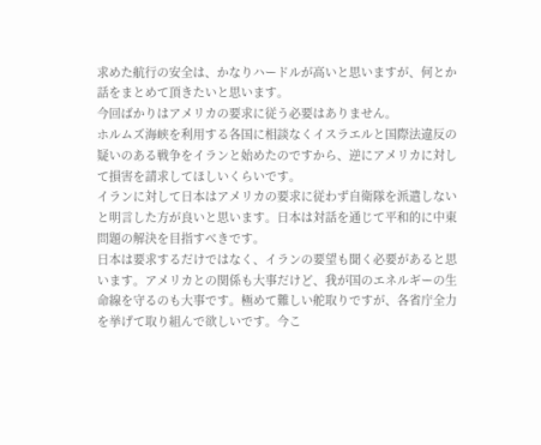求めた航行の安全は、かなりハードルが高いと思いますが、何とか話をまとめて頂きたいと思います。
今回ばかりはアメリカの要求に従う必要はありません。
ホルムズ海峡を利用する各国に相談なくイスラエルと国際法違反の疑いのある戦争をイランと始めたのですから、逆にアメリカに対して損害を請求してほしいくらいです。
イランに対して日本はアメリカの要求に従わず自衛隊を派遣しないと明言した方が良いと思います。日本は対話を通じて平和的に中東問題の解決を目指すべきです。
日本は要求するだけではなく、イランの要望も聞く必要があると思います。アメリカとの関係も大事だけど、我が国のエネルギーの生命線を守るのも大事です。極めて難しい舵取りですが、各省庁全力を挙げて取り組んで欲しいです。今こ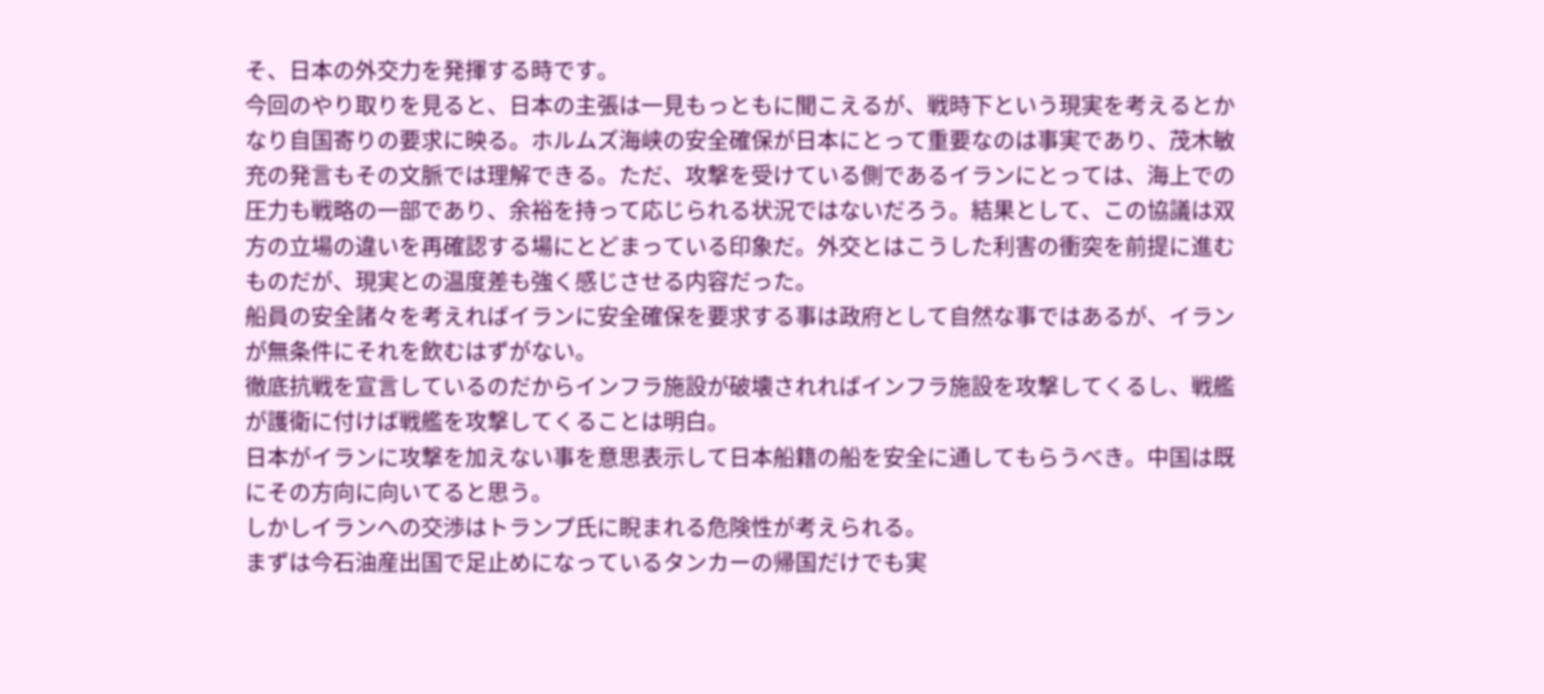そ、日本の外交力を発揮する時です。
今回のやり取りを見ると、日本の主張は一見もっともに聞こえるが、戦時下という現実を考えるとかなり自国寄りの要求に映る。ホルムズ海峡の安全確保が日本にとって重要なのは事実であり、茂木敏充の発言もその文脈では理解できる。ただ、攻撃を受けている側であるイランにとっては、海上での圧力も戦略の一部であり、余裕を持って応じられる状況ではないだろう。結果として、この協議は双方の立場の違いを再確認する場にとどまっている印象だ。外交とはこうした利害の衝突を前提に進むものだが、現実との温度差も強く感じさせる内容だった。
船員の安全諸々を考えればイランに安全確保を要求する事は政府として自然な事ではあるが、イランが無条件にそれを飲むはずがない。
徹底抗戦を宣言しているのだからインフラ施設が破壊されればインフラ施設を攻撃してくるし、戦艦が護衛に付けば戦艦を攻撃してくることは明白。
日本がイランに攻撃を加えない事を意思表示して日本船籍の船を安全に通してもらうべき。中国は既にその方向に向いてると思う。
しかしイランへの交渉はトランプ氏に睨まれる危険性が考えられる。
まずは今石油産出国で足止めになっているタンカーの帰国だけでも実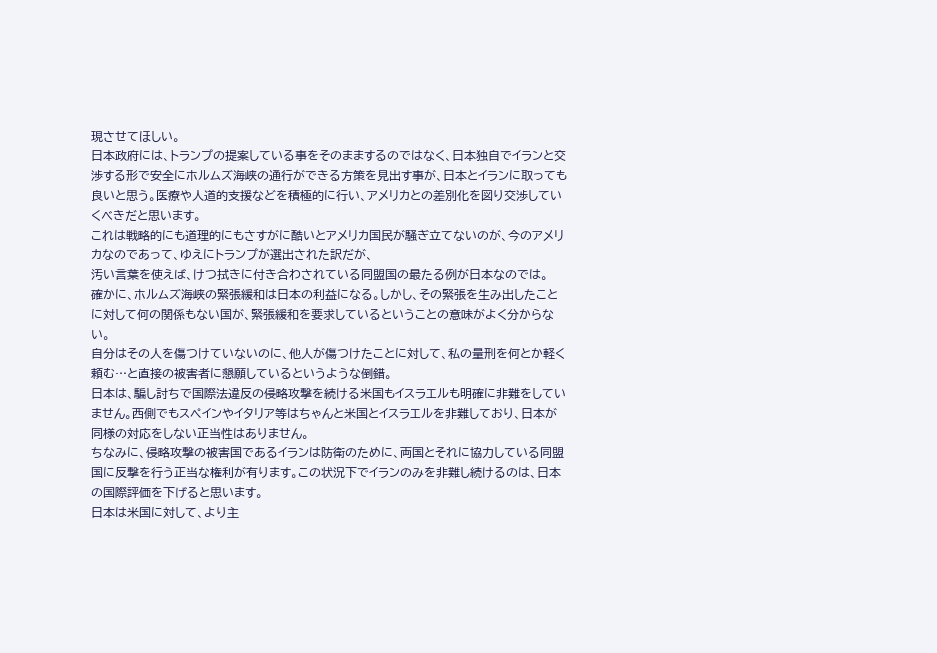現させてほしい。
日本政府には、トランプの提案している事をそのままするのではなく、日本独自でイランと交渉する形で安全にホルムズ海峡の通行ができる方策を見出す事が、日本とイランに取っても良いと思う。医療や人道的支援などを積極的に行い、アメリカとの差別化を図り交渉していくべきだと思います。
これは戦略的にも道理的にもさすがに酷いとアメリカ国民が騒ぎ立てないのが、今のアメリカなのであって、ゆえにトランプが選出された訳だが、
汚い言葉を使えば、けつ拭きに付き合わされている同盟国の最たる例が日本なのでは。
確かに、ホルムズ海峡の緊張緩和は日本の利益になる。しかし、その緊張を生み出したことに対して何の関係もない国が、緊張緩和を要求しているということの意味がよく分からない。
自分はその人を傷つけていないのに、他人が傷つけたことに対して、私の量刑を何とか軽く頼む…と直接の被害者に懇願しているというような倒錯。
日本は、騙し討ちで国際法違反の侵略攻撃を続ける米国もイスラエルも明確に非難をしていません。西側でもスペインやイタリア等はちゃんと米国とイスラエルを非難しており、日本が同様の対応をしない正当性はありません。
ちなみに、侵略攻撃の被害国であるイランは防衛のために、両国とそれに協力している同盟国に反撃を行う正当な権利が有ります。この状況下でイランのみを非難し続けるのは、日本の国際評価を下げると思います。
日本は米国に対して、より主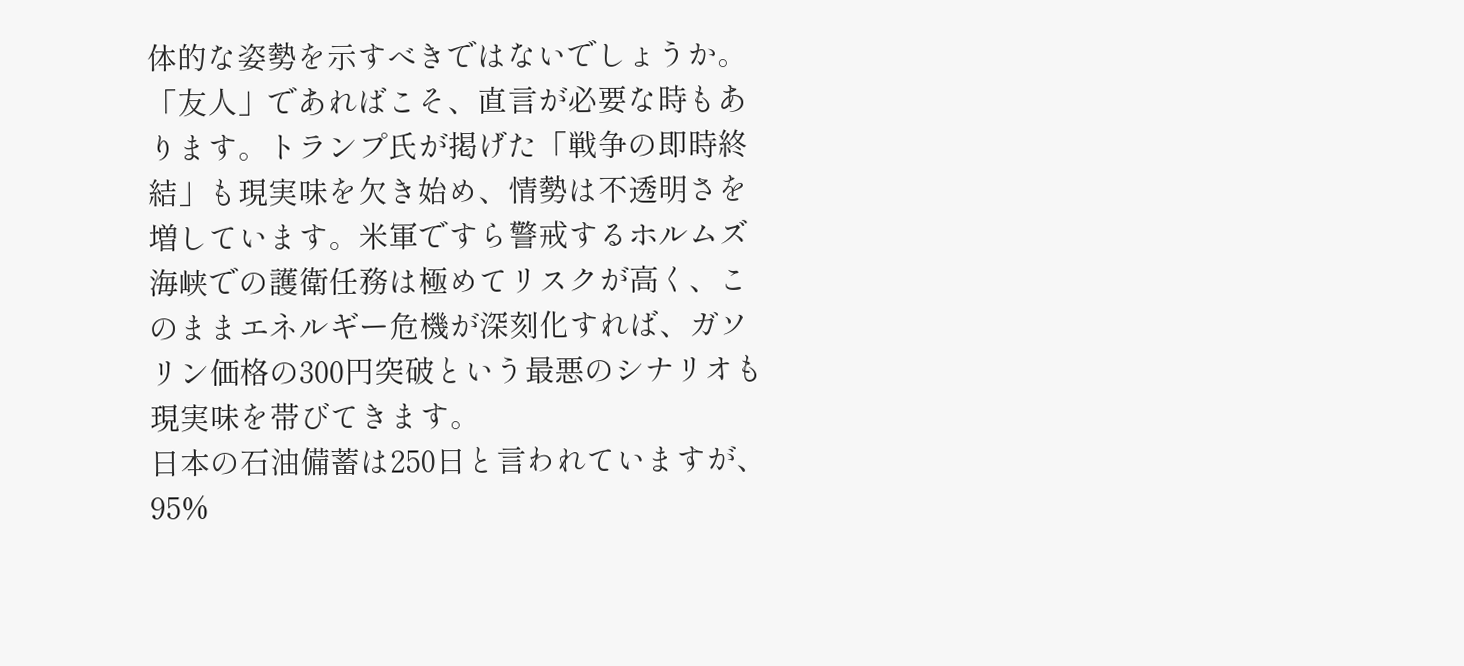体的な姿勢を示すべきではないでしょうか。「友人」であればこそ、直言が必要な時もあります。トランプ氏が掲げた「戦争の即時終結」も現実味を欠き始め、情勢は不透明さを増しています。米軍ですら警戒するホルムズ海峡での護衛任務は極めてリスクが高く、このままエネルギー危機が深刻化すれば、ガソリン価格の300円突破という最悪のシナリオも現実味を帯びてきます。
日本の石油備蓄は250日と言われていますが、95%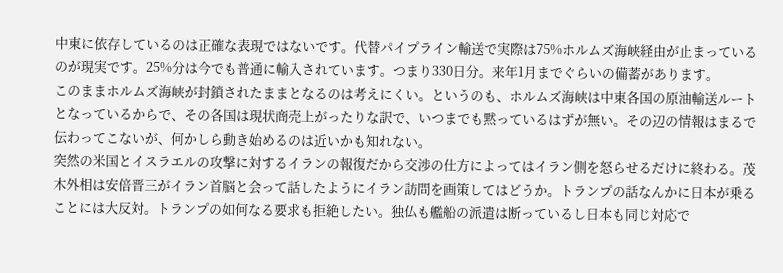中東に依存しているのは正確な表現ではないです。代替パイプライン輸送で実際は75%ホルムズ海峡経由が止まっているのが現実です。25%分は今でも普通に輸入されています。つまり330日分。来年1月までぐらいの備蓄があります。
このままホルムズ海峡が封鎖されたままとなるのは考えにくい。というのも、ホルムズ海峡は中東各国の原油輸送ルートとなっているからで、その各国は現状商売上がったりな訳で、いつまでも黙っているはずが無い。その辺の情報はまるで伝わってこないが、何かしら動き始めるのは近いかも知れない。
突然の米国とイスラエルの攻撃に対するイランの報復だから交渉の仕方によってはイラン側を怒らせるだけに終わる。茂木外相は安倍晋三がイラン首脳と会って話したようにイラン訪問を画策してはどうか。トランプの話なんかに日本が乗ることには大反対。トランプの如何なる要求も拒絶したい。独仏も艦船の派遣は断っているし日本も同じ対応で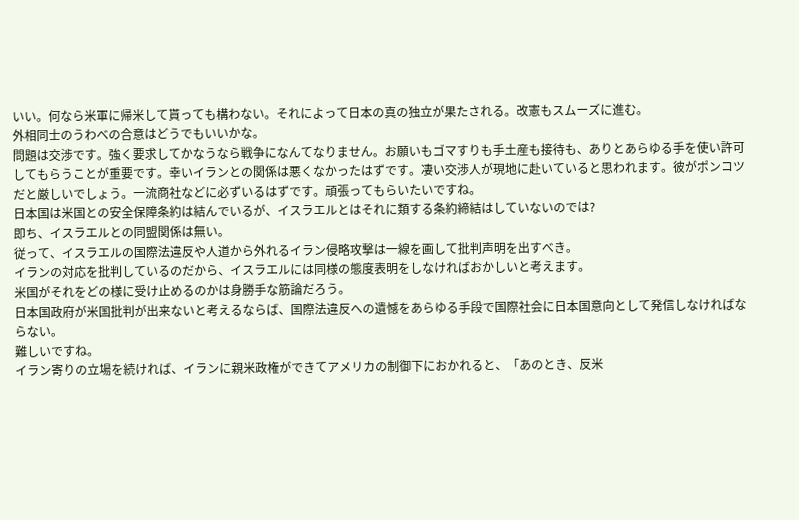いい。何なら米軍に帰米して貰っても構わない。それによって日本の真の独立が果たされる。改憲もスムーズに進む。
外相同士のうわべの合意はどうでもいいかな。
問題は交渉です。強く要求してかなうなら戦争になんてなりません。お願いもゴマすりも手土産も接待も、ありとあらゆる手を使い許可してもらうことが重要です。幸いイランとの関係は悪くなかったはずです。凄い交渉人が現地に赴いていると思われます。彼がポンコツだと厳しいでしょう。一流商社などに必ずいるはずです。頑張ってもらいたいですね。
日本国は米国との安全保障条約は結んでいるが、イスラエルとはそれに類する条約締結はしていないのでは?
即ち、イスラエルとの同盟関係は無い。
従って、イスラエルの国際法違反や人道から外れるイラン侵略攻撃は一線を画して批判声明を出すべき。
イランの対応を批判しているのだから、イスラエルには同様の態度表明をしなければおかしいと考えます。
米国がそれをどの様に受け止めるのかは身勝手な筋論だろう。
日本国政府が米国批判が出来ないと考えるならば、国際法違反への遺憾をあらゆる手段で国際社会に日本国意向として発信しなければならない。
難しいですね。
イラン寄りの立場を続ければ、イランに親米政権ができてアメリカの制御下におかれると、「あのとき、反米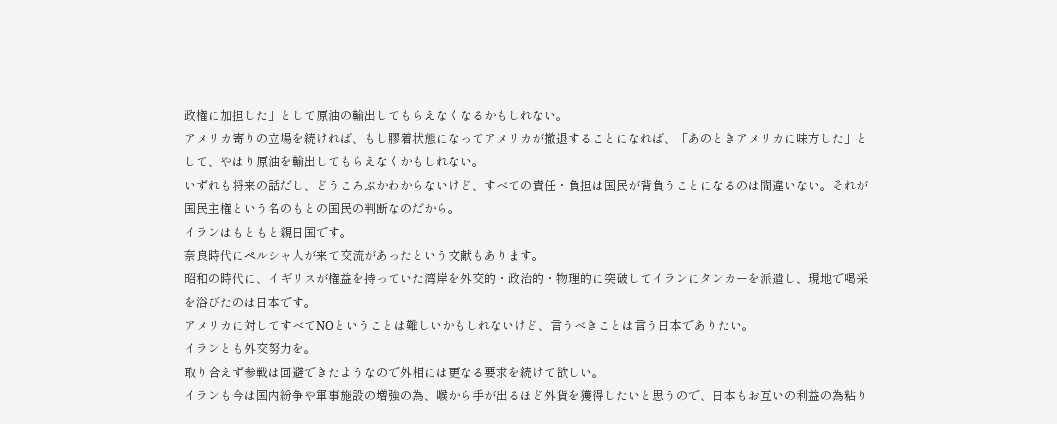政権に加担した」として原油の輸出してもらえなくなるかもしれない。
アメリカ寄りの立場を続ければ、もし膠着状態になってアメリカが撤退することになれば、「あのときアメリカに味方した」として、やはり原油を輸出してもらえなくかもしれない。
いずれも将来の話だし、どうころぶかわからないけど、すべての責任・負担は国民が背負うことになるのは間違いない。それが国民主権という名のもとの国民の判断なのだから。
イランはもともと親日国です。
奈良時代にペルシャ人が来て交流があったという文献もあります。
昭和の時代に、イギリスが権益を持っていた湾岸を外交的・政治的・物理的に突破してイランにタンカーを派遣し、現地で喝采を浴びたのは日本です。
アメリカに対してすべてNOということは難しいかもしれないけど、言うべきことは言う日本でありたい。
イランとも外交努力を。
取り合えず参戦は回避できたようなので外相には更なる要求を続けて欲しい。
イランも今は国内紛争や軍事施設の増強の為、喉から手が出るほど外貨を獲得したいと思うので、日本もお互いの利益の為粘り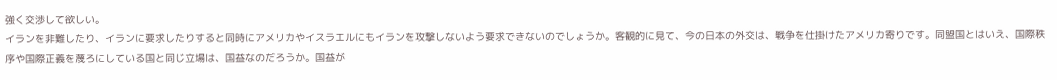強く交渉して欲しい。
イランを非難したり、イランに要求したりすると同時にアメリカやイスラエルにもイランを攻撃しないよう要求できないのでしょうか。客観的に見て、今の日本の外交は、戦争を仕掛けたアメリカ寄りです。同盟国とはいえ、国際秩序や国際正義を蔑ろにしている国と同じ立場は、国益なのだろうか。国益が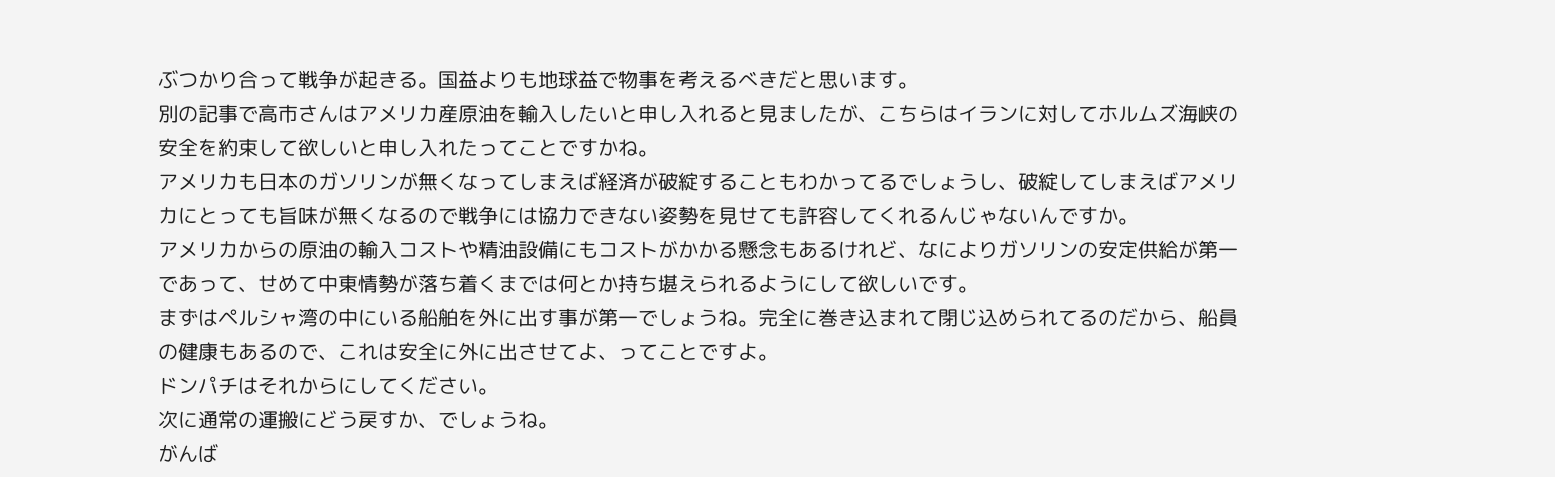ぶつかり合って戦争が起きる。国益よりも地球益で物事を考えるべきだと思います。
別の記事で高市さんはアメリカ産原油を輸入したいと申し入れると見ましたが、こちらはイランに対してホルムズ海峡の安全を約束して欲しいと申し入れたってことですかね。
アメリカも日本のガソリンが無くなってしまえば経済が破綻することもわかってるでしょうし、破綻してしまえばアメリカにとっても旨味が無くなるので戦争には協力できない姿勢を見せても許容してくれるんじゃないんですか。
アメリカからの原油の輸入コストや精油設備にもコストがかかる懸念もあるけれど、なによりガソリンの安定供給が第一であって、せめて中東情勢が落ち着くまでは何とか持ち堪えられるようにして欲しいです。
まずはペルシャ湾の中にいる船舶を外に出す事が第一でしょうね。完全に巻き込まれて閉じ込められてるのだから、船員の健康もあるので、これは安全に外に出させてよ、ってことですよ。
ドンパチはそれからにしてください。
次に通常の運搬にどう戻すか、でしょうね。
がんば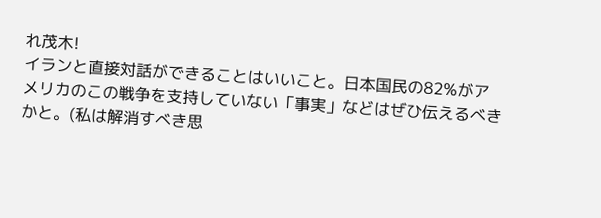れ茂木!
イランと直接対話ができることはいいこと。日本国民の82%がアメリカのこの戦争を支持していない「事実」などはぜひ伝えるべきかと。(私は解消すべき思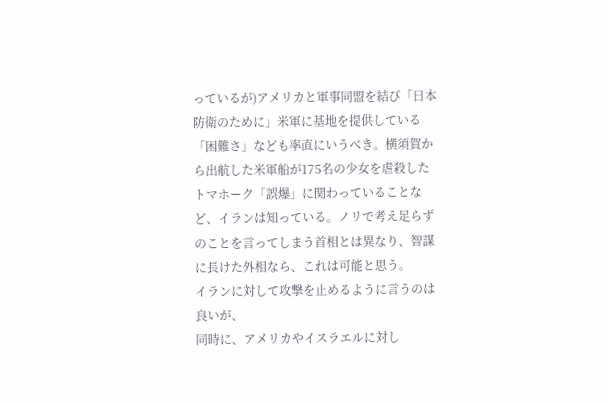っているが)アメリカと軍事同盟を結び「日本防衛のために」米軍に基地を提供している「困難さ」なども率直にいうべき。横須賀から出航した米軍船が175名の少女を虐殺したトマホーク「誤爆」に関わっていることなど、イランは知っている。ノリで考え足らずのことを言ってしまう首相とは異なり、智謀に長けた外相なら、これは可能と思う。
イランに対して攻撃を止めるように言うのは良いが、
同時に、アメリカやイスラエルに対し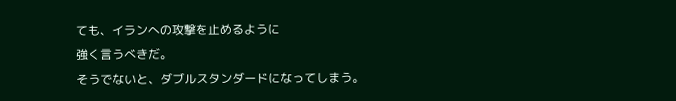ても、イランへの攻撃を止めるように
強く言うべきだ。
そうでないと、ダブルスタンダードになってしまう。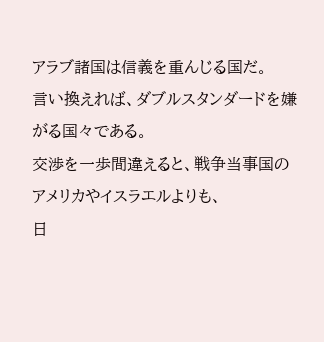アラブ諸国は信義を重んじる国だ。
言い換えれば、ダブルスタンダードを嫌がる国々である。
交渉を一歩間違えると、戦争当事国のアメリカやイスラエルよりも、
日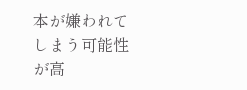本が嫌われてしまう可能性が高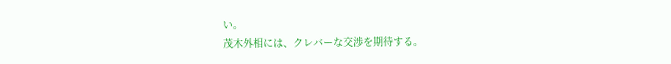い。
茂木外相には、クレバーな交渉を期待する。